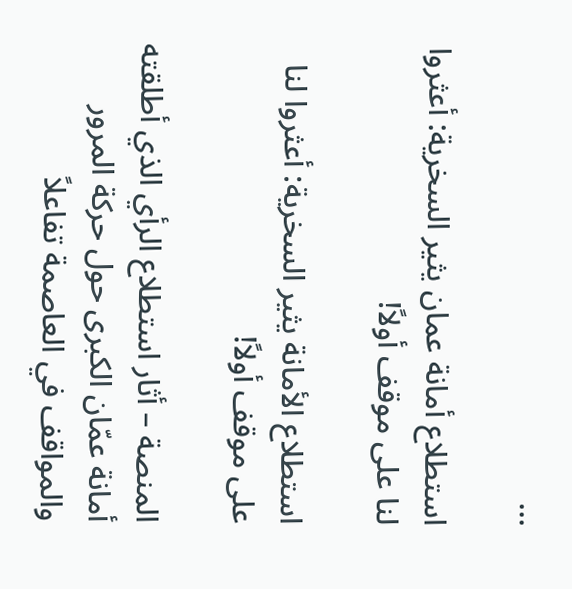...

استطلاع أمانة عمان يثير السخرية: أعثروا لنا على موقف أولاً!

استطلاع الأمانة يثير السخرية: أعثروا لنا على موقف أولاً!

المنصة – أثار استطلاع الرأي الذي أطلقته أمانة عمّان الكبرى حول حركة المرور والمواقف في العاصمة تفاعلاً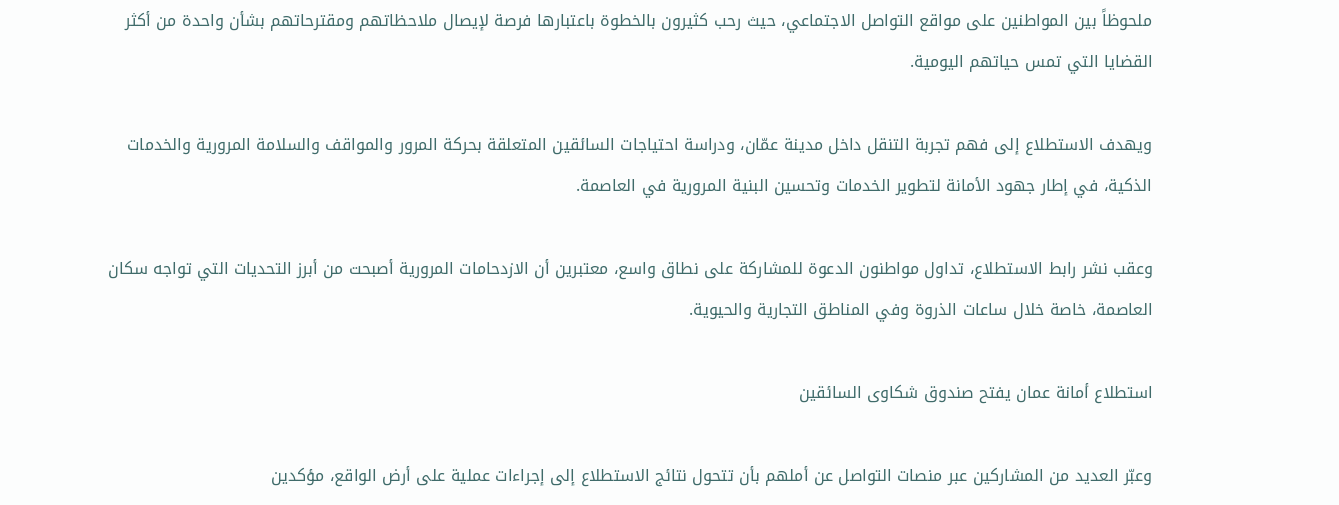ملحوظاً بين المواطنين على مواقع التواصل الاجتماعي، حيث رحب كثيرون بالخطوة باعتبارها فرصة لإيصال ملاحظاتهم ومقترحاتهم بشأن واحدة من أكثر القضايا التي تمس حياتهم اليومية.

ويهدف الاستطلاع إلى فهم تجربة التنقل داخل مدينة عمّان، ودراسة احتياجات السائقين المتعلقة بحركة المرور والمواقف والسلامة المرورية والخدمات الذكية، في إطار جهود الأمانة لتطوير الخدمات وتحسين البنية المرورية في العاصمة.

وعقب نشر رابط الاستطلاع، تداول مواطنون الدعوة للمشاركة على نطاق واسع، معتبرين أن الازدحامات المرورية أصبحت من أبرز التحديات التي تواجه سكان العاصمة، خاصة خلال ساعات الذروة وفي المناطق التجارية والحيوية.

استطلاع أمانة عمان يفتح صندوق شكاوى السائقين

وعبّر العديد من المشاركين عبر منصات التواصل عن أملهم بأن تتحول نتائج الاستطلاع إلى إجراءات عملية على أرض الواقع، مؤكدين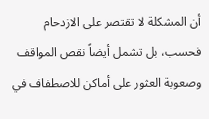أن المشكلة لا تقتصر على الازدحام فحسب، بل تشمل أيضاً نقص المواقف وصعوبة العثور على أماكن للاصطفاف في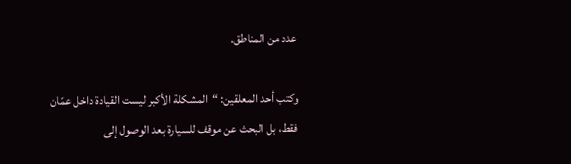عدد من المناطق.

وكتب أحد المعلقين: “المشكلة الأكبر ليست القيادة داخل عمّان فقط، بل البحث عن موقف للسيارة بعد الوصول إلى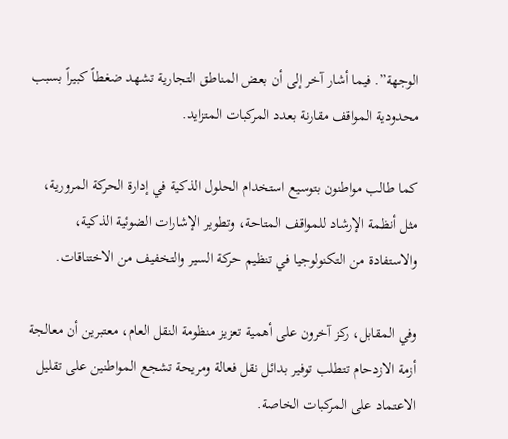الوجهة”. فيما أشار آخر إلى أن بعض المناطق التجارية تشهد ضغطاً كبيراً بسبب محدودية المواقف مقارنة بعدد المركبات المتزايد.

كما طالب مواطنون بتوسيع استخدام الحلول الذكية في إدارة الحركة المرورية، مثل أنظمة الإرشاد للمواقف المتاحة، وتطوير الإشارات الضوئية الذكية، والاستفادة من التكنولوجيا في تنظيم حركة السير والتخفيف من الاختناقات.

وفي المقابل، ركز آخرون على أهمية تعزيز منظومة النقل العام، معتبرين أن معالجة أزمة الازدحام تتطلب توفير بدائل نقل فعالة ومريحة تشجع المواطنين على تقليل الاعتماد على المركبات الخاصة.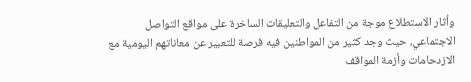وأثار الاستطلاع موجة من التفاعل والتعليقات الساخرة على مواقع التواصل الاجتماعي، حيث وجد كثير من المواطنين فيه فرصة للتعبير عن معاناتهم اليومية مع الازدحامات وأزمة المواقف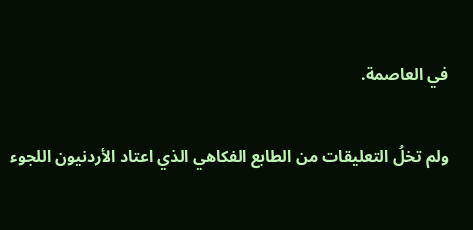في العاصمة.

ولم تخلُ التعليقات من الطابع الفكاهي الذي اعتاد الأردنيون اللجوء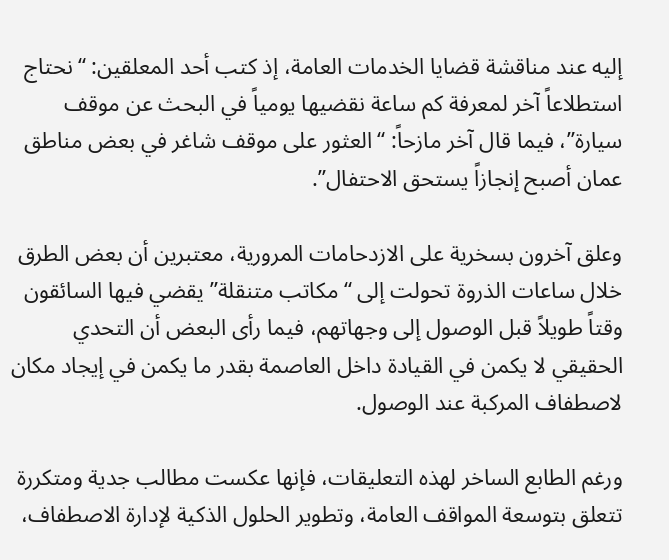إليه عند مناقشة قضايا الخدمات العامة، إذ كتب أحد المعلقين: “نحتاج استطلاعاً آخر لمعرفة كم ساعة نقضيها يومياً في البحث عن موقف سيارة”، فيما قال آخر مازحاً: “العثور على موقف شاغر في بعض مناطق عمان أصبح إنجازاً يستحق الاحتفال”.

وعلق آخرون بسخرية على الازدحامات المرورية، معتبرين أن بعض الطرق خلال ساعات الذروة تحولت إلى “مكاتب متنقلة” يقضي فيها السائقون وقتاً طويلاً قبل الوصول إلى وجهاتهم، فيما رأى البعض أن التحدي الحقيقي لا يكمن في القيادة داخل العاصمة بقدر ما يكمن في إيجاد مكان لاصطفاف المركبة عند الوصول.

ورغم الطابع الساخر لهذه التعليقات، فإنها عكست مطالب جدية ومتكررة تتعلق بتوسعة المواقف العامة، وتطوير الحلول الذكية لإدارة الاصطفاف،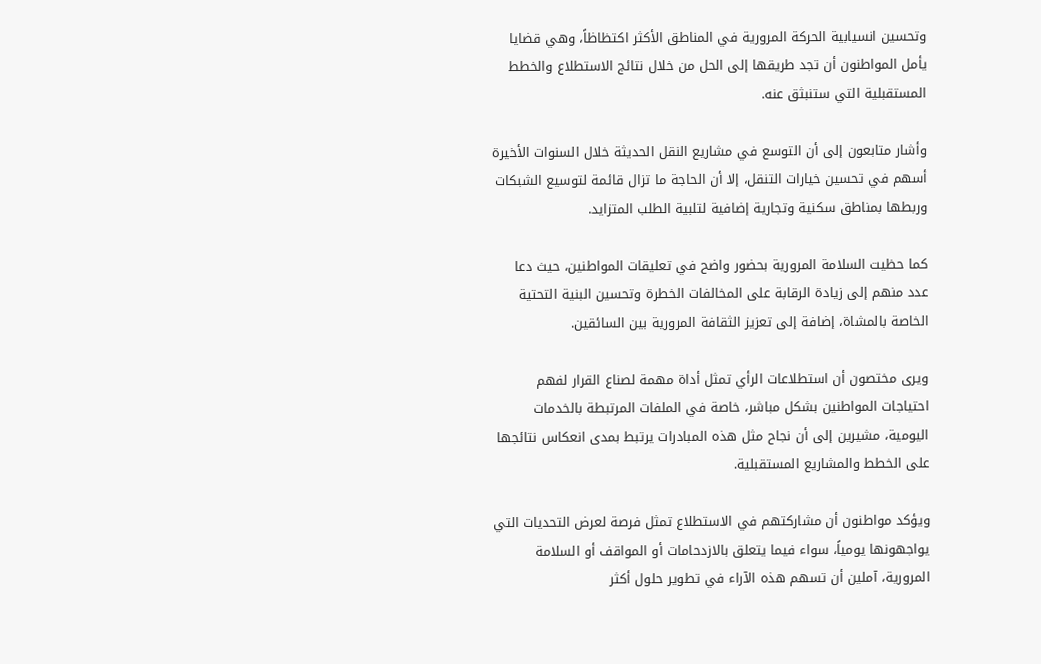وتحسين انسيابية الحركة المرورية في المناطق الأكثر اكتظاظاً، وهي قضايا يأمل المواطنون أن تجد طريقها إلى الحل من خلال نتائج الاستطلاع والخطط المستقبلية التي ستنبثق عنه.

وأشار متابعون إلى أن التوسع في مشاريع النقل الحديثة خلال السنوات الأخيرة أسهم في تحسين خيارات التنقل، إلا أن الحاجة ما تزال قائمة لتوسيع الشبكات وربطها بمناطق سكنية وتجارية إضافية لتلبية الطلب المتزايد.

كما حظيت السلامة المرورية بحضور واضح في تعليقات المواطنين، حيث دعا عدد منهم إلى زيادة الرقابة على المخالفات الخطرة وتحسين البنية التحتية الخاصة بالمشاة، إضافة إلى تعزيز الثقافة المرورية بين السائقين.

ويرى مختصون أن استطلاعات الرأي تمثل أداة مهمة لصناع القرار لفهم احتياجات المواطنين بشكل مباشر، خاصة في الملفات المرتبطة بالخدمات اليومية، مشيرين إلى أن نجاح مثل هذه المبادرات يرتبط بمدى انعكاس نتائجها على الخطط والمشاريع المستقبلية.

ويؤكد مواطنون أن مشاركتهم في الاستطلاع تمثل فرصة لعرض التحديات التي يواجهونها يومياً، سواء فيما يتعلق بالازدحامات أو المواقف أو السلامة المرورية، آملين أن تسهم هذه الآراء في تطوير حلول أكثر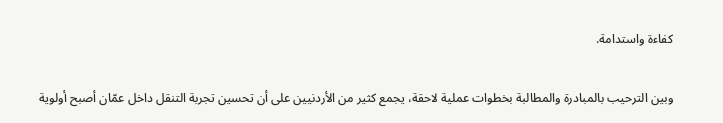كفاءة واستدامة.

وبين الترحيب بالمبادرة والمطالبة بخطوات عملية لاحقة، يجمع كثير من الأردنيين على أن تحسين تجربة التنقل داخل عمّان أصبح أولوية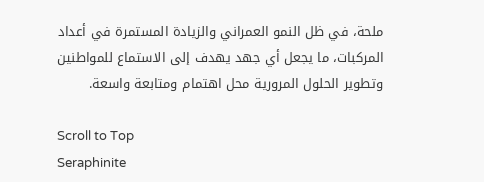ملحة، في ظل النمو العمراني والزيادة المستمرة في أعداد المركبات، ما يجعل أي جهد يهدف إلى الاستماع للمواطنين وتطوير الحلول المرورية محل اهتمام ومتابعة واسعة.

Scroll to Top
Seraphinite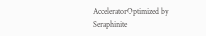AcceleratorOptimized by Seraphinite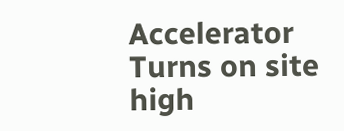Accelerator
Turns on site high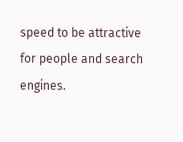speed to be attractive for people and search engines.